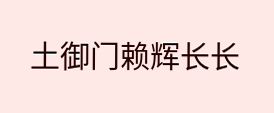土御门赖辉长长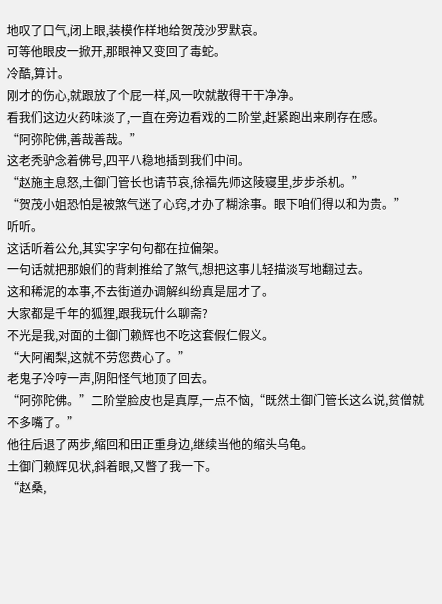地叹了口气,闭上眼,装模作样地给贺茂沙罗默哀。
可等他眼皮一掀开,那眼神又变回了毒蛇。
冷酷,算计。
刚才的伤心,就跟放了个屁一样,风一吹就散得干干净净。
看我们这边火药味淡了,一直在旁边看戏的二阶堂,赶紧跑出来刷存在感。
“阿弥陀佛,善哉善哉。”
这老秃驴念着佛号,四平八稳地插到我们中间。
“赵施主息怒,土御门管长也请节哀,徐福先师这陵寝里,步步杀机。”
“贺茂小姐恐怕是被煞气迷了心窍,才办了糊涂事。眼下咱们得以和为贵。”
听听。
这话听着公允,其实字字句句都在拉偏架。
一句话就把那娘们的背刺推给了煞气,想把这事儿轻描淡写地翻过去。
这和稀泥的本事,不去街道办调解纠纷真是屈才了。
大家都是千年的狐狸,跟我玩什么聊斋?
不光是我,对面的土御门赖辉也不吃这套假仁假义。
“大阿阇梨,这就不劳您费心了。”
老鬼子冷哼一声,阴阳怪气地顶了回去。
“阿弥陀佛。”二阶堂脸皮也是真厚,一点不恼,“既然土御门管长这么说,贫僧就不多嘴了。”
他往后退了两步,缩回和田正重身边,继续当他的缩头乌龟。
土御门赖辉见状,斜着眼,又瞥了我一下。
“赵桑,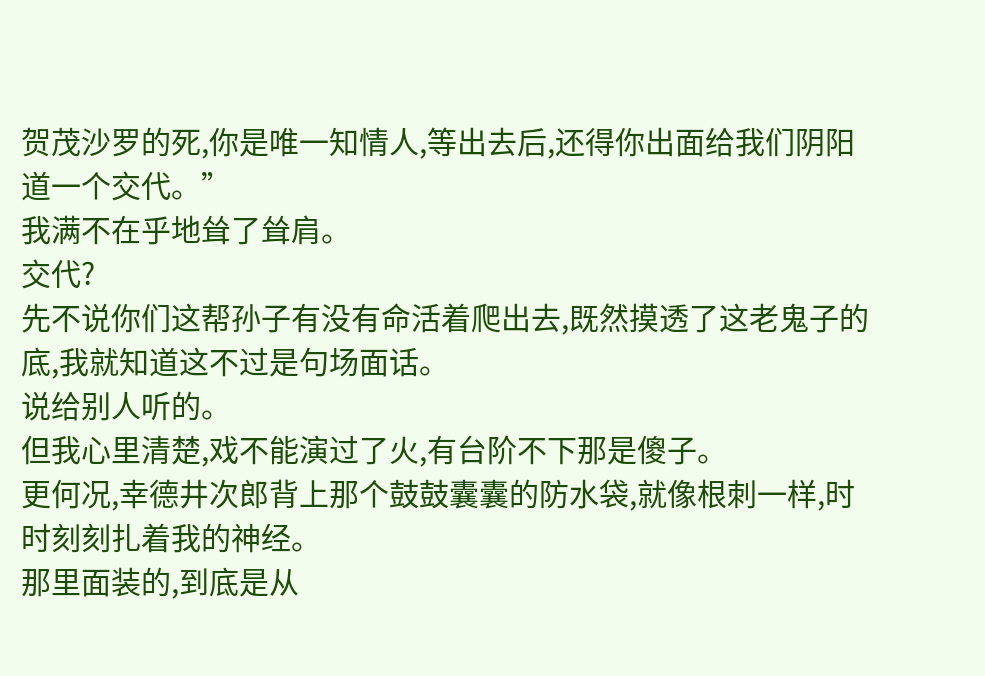贺茂沙罗的死,你是唯一知情人,等出去后,还得你出面给我们阴阳道一个交代。”
我满不在乎地耸了耸肩。
交代?
先不说你们这帮孙子有没有命活着爬出去,既然摸透了这老鬼子的底,我就知道这不过是句场面话。
说给别人听的。
但我心里清楚,戏不能演过了火,有台阶不下那是傻子。
更何况,幸德井次郎背上那个鼓鼓囊囊的防水袋,就像根刺一样,时时刻刻扎着我的神经。
那里面装的,到底是从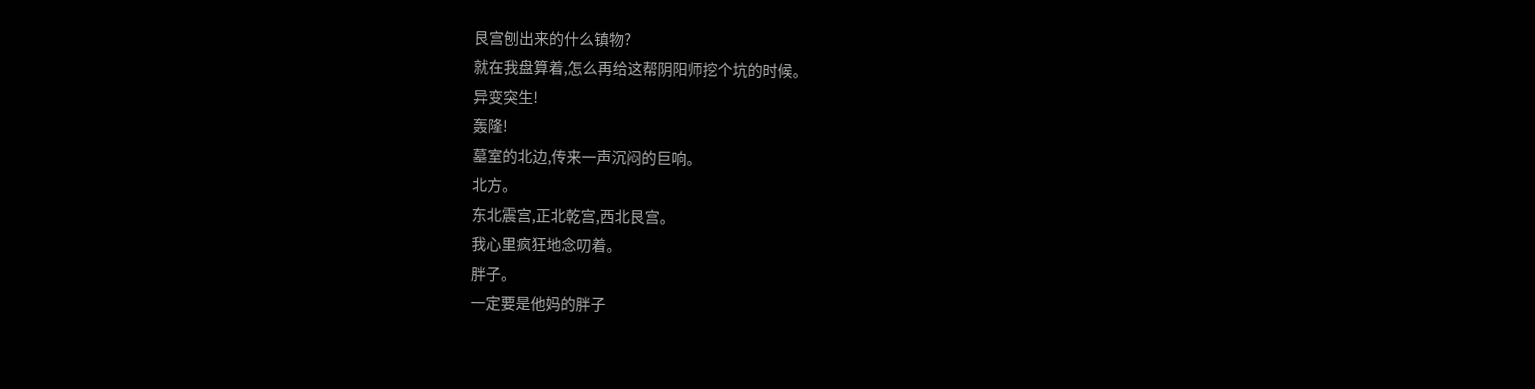艮宫刨出来的什么镇物?
就在我盘算着,怎么再给这帮阴阳师挖个坑的时候。
异变突生!
轰隆!
墓室的北边,传来一声沉闷的巨响。
北方。
东北震宫,正北乾宫,西北艮宫。
我心里疯狂地念叨着。
胖子。
一定要是他妈的胖子